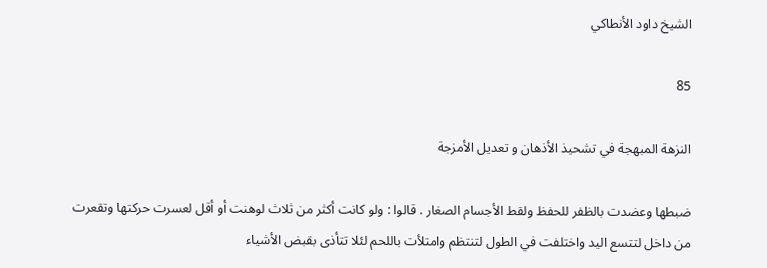الشيخ داود الأنطاكي

85

النزهة المبهجة في تشحيذ الأذهان و تعديل الأمزجة

ضبطها وعضدت بالظفر للحفظ ولقط الأجسام الصغار . قالوا : ولو كانت أكثر من ثلاث لوهنت أو أقل لعسرت حركتها وتقعرت من داخل لتتسع اليد واختلفت في الطول لتنتظم وامتلأت باللحم لئلا تتأذى بقبض الأشياء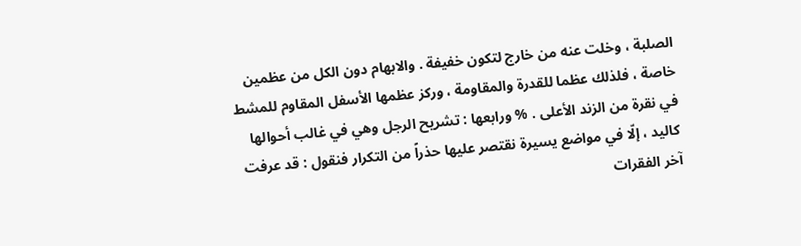الصلبة ، وخلت عنه من خارج لتكون خفيفة . والابهام دون الكل من عظمين خاصة ، فلذلك عظما للقدرة والمقاومة ، وركز عظمها الأسفل المقاوم للمشط في نقرة من الزند الأعلى . % ورابعها : تشريح الرجل وهي في غالب أحوالها كاليد ، إلّا في مواضع يسيرة نقتصر عليها حذراً من التكرار فنقول : قد عرفت آخر الفقرات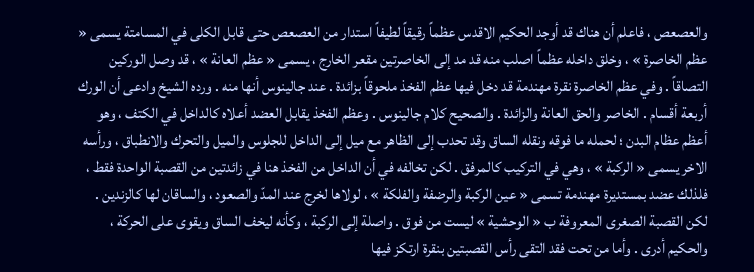والعصعص ، فاعلم أن هناك قد أوجد الحكيم الاقدس عظماً رقيقاً لطيفاً استدار من العصعص حتى قابل الكلى في المسامتة يسمى « عظم الخاصرة » ، وخلق داخله عظماً اصلب منه قد مد إلى الخاصرتين مقعر الخارج ، يسمى « عظم العانة » ، قد وصل الوركين التصاقاً . وفي عظم الخاصرة نقرة مهندمة قد دخل فيها عظم الفخذ ملحوقاً بزائدة . عند جالينوس أنها منه . ورده الشيخ وادعى أن الورك أربعة أقسام . الخاصر والحق العانة والزائدة . والصحيح كلام جالينوس . وعظم الفخذ يقابل العضد أعلاه كالداخل في الكتف ، وهو أعظم عظام البدن ؛ لحمله ما فوقه ونقله الساق وقد تحدب إلى الظاهر مع ميل إلى الداخل للجلوس والميل والتحرك والانطباق ، ورأسه الاخر يسمى « الركبة » ، وهي في التركيب كالمرفق . لكن تخالفه في أن الداخل من الفخذ هنا في زائدتين من القصبة الواحدة فقط ، فلذلك عضد بمستديرة مهندمة تسمى « عين الركبة والرضفة والفلكة » ، لولاها لخرج عند المدّ والصعود ، والساقان لها كالزندين . لكن القصبة الصغرى المعروفة ب « الوحشية » ليست من فوق . واصلة إلى الركبة ، وكأنه ليخف الساق ويقوى على الحركة ، والحكيم أدرى . وأما من تحت فقد التقى رأس القصبتين بنقرة ارتكز فيها